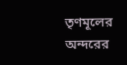তৃণমূলের অন্দরের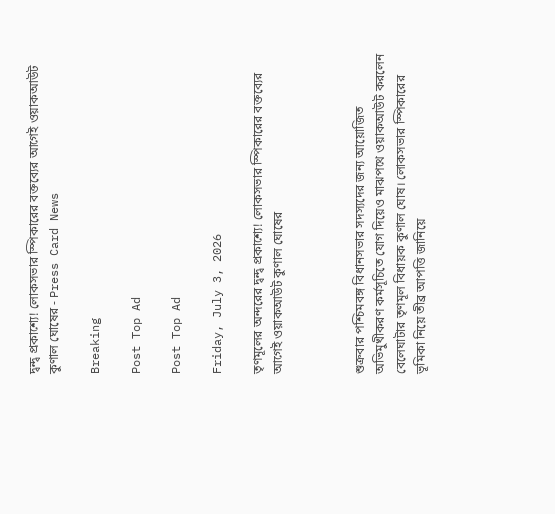দ্বন্দ্ব প্রকাশ্যে! লোকসভার স্পিকারের বক্তব্যের আগেই ওয়াকআউট কুণাল ঘোষের - Press Card News

Breaking

Post Top Ad

Post Top Ad

Friday, July 3, 2026

তৃণমূলের অন্দরের দ্বন্দ্ব প্রকাশ্যে! লোকসভার স্পিকারের বক্তব্যের আগেই ওয়াকআউট কুণাল ঘোষের



শুক্রবার পশ্চিমবঙ্গ বিধানসভার সদস্যদের জন্য আয়োজিত অভিমুখীকরণ কর্মসূচিতে যোগ দিয়েও মাঝপথে ওয়াকআউট করলেন বেলেঘাটার তৃণমূল বিধায়ক কুণাল ঘোষ। লোকসভার স্পিকারের ভূমিকা নিয়ে তীব্র আপত্তি জানিয়ে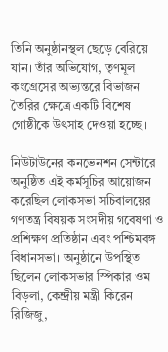তিনি অনুষ্ঠানস্থল ছেড়ে বেরিয়ে যান। তাঁর অভিযোগ, তৃণমূল কংগ্রেসের অভ্যন্তরে বিভাজন তৈরির ক্ষেত্রে একটি বিশেষ গোষ্ঠীকে উৎসাহ দেওয়া হচ্ছে।

নিউটাউনের কনভেনশন সেন্টারে অনুষ্ঠিত এই কর্মসূচির আয়োজন করেছিল লোকসভা সচিবালয়ের গণতন্ত্র বিষয়ক সংসদীয় গবেষণা ও প্রশিক্ষণ প্রতিষ্ঠান এবং পশ্চিমবঙ্গ বিধানসভা। অনুষ্ঠানে উপস্থিত ছিলেন লোকসভার স্পিকার ওম বিড়লা, কেন্দ্রীয় মন্ত্রী কিরেন রিজিজু,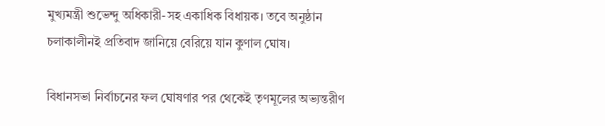মুখ্যমন্ত্রী শুভেন্দু অধিকারী-সহ একাধিক বিধায়ক। তবে অনুষ্ঠান চলাকালীনই প্রতিবাদ জানিয়ে বেরিয়ে যান কুণাল ঘোষ।

বিধানসভা নির্বাচনের ফল ঘোষণার পর থেকেই তৃণমূলের অভ্যন্তরীণ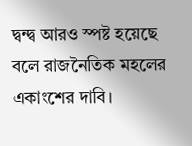দ্বন্দ্ব আরও স্পষ্ট হয়েছে বলে রাজনৈতিক মহলের একাংশের দাবি।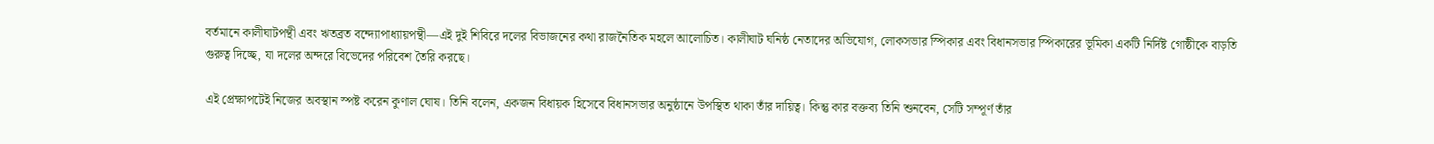বর্তমানে কালীঘাটপন্থী এবং ঋতব্রত বন্দ্যোপাধ্যায়পন্থী—এই দুই শিবিরে দলের বিভাজনের কথা রাজনৈতিক মহলে আলোচিত। কালীঘাট ঘনিষ্ঠ নেতাদের অভিযোগ, লোকসভার স্পিকার এবং বিধানসভার স্পিকারের ভূমিকা একটি নির্দিষ্ট গোষ্ঠীকে বাড়তি গুরুত্ব দিচ্ছে, যা দলের অন্দরে বিভেদের পরিবেশ তৈরি করছে।

এই প্রেক্ষাপটেই নিজের অবস্থান স্পষ্ট করেন কুণাল ঘোষ। তিনি বলেন, একজন বিধায়ক হিসেবে বিধানসভার অনুষ্ঠানে উপস্থিত থাকা তাঁর দায়িত্ব। কিন্তু কার বক্তব্য তিনি শুনবেন, সেটি সম্পূর্ণ তাঁর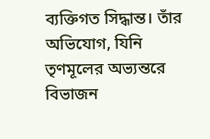ব্যক্তিগত সিদ্ধান্ত। তাঁর অভিযোগ, যিনি তৃণমূলের অভ্যন্তরে বিভাজন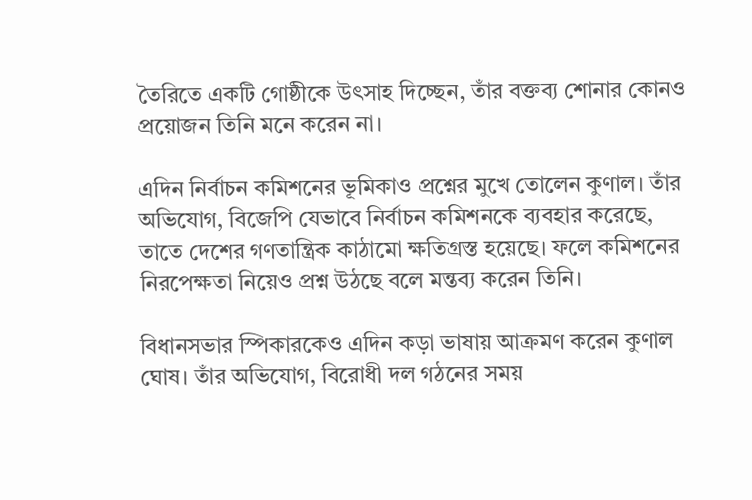তৈরিতে একটি গোষ্ঠীকে উৎসাহ দিচ্ছেন, তাঁর বক্তব্য শোনার কোনও প্রয়োজন তিনি মনে করেন না।

এদিন নির্বাচন কমিশনের ভূমিকাও প্রশ্নের মুখে তোলেন কুণাল। তাঁর অভিযোগ, বিজেপি যেভাবে নির্বাচন কমিশনকে ব্যবহার করেছে, তাতে দেশের গণতান্ত্রিক কাঠামো ক্ষতিগ্রস্ত হয়েছে। ফলে কমিশনের নিরপেক্ষতা নিয়েও প্রশ্ন উঠছে বলে মন্তব্য করেন তিনি।

বিধানসভার স্পিকারকেও এদিন কড়া ভাষায় আক্রমণ করেন কুণাল ঘোষ। তাঁর অভিযোগ, বিরোধী দল গঠনের সময়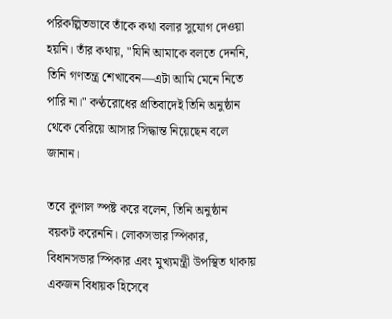পরিকল্পিতভাবে তাঁকে কথা বলার সুযোগ দেওয়া হয়নি। তাঁর কথায়, "যিনি আমাকে বলতে দেননি, তিনি গণতন্ত্র শেখাবেন—এটা আমি মেনে নিতে পারি না।" কণ্ঠরোধের প্রতিবাদেই তিনি অনুষ্ঠান থেকে বেরিয়ে আসার সিদ্ধান্ত নিয়েছেন বলে জানান।

তবে কুণাল স্পষ্ট করে বলেন, তিনি অনুষ্ঠান বয়কট করেননি। লোকসভার স্পিকার, বিধানসভার স্পিকার এবং মুখ্যমন্ত্রী উপস্থিত থাকায় একজন বিধায়ক হিসেবে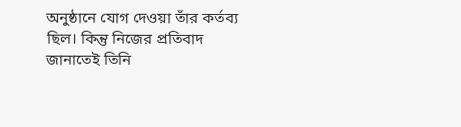অনুষ্ঠানে যোগ দেওয়া তাঁর কর্তব্য ছিল। কিন্তু নিজের প্রতিবাদ জানাতেই তিনি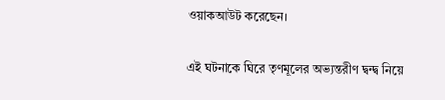ওয়াকআউট করেছেন।

এই ঘটনাকে ঘিরে তৃণমূলের অভ্যন্তরীণ দ্বন্দ্ব নিয়ে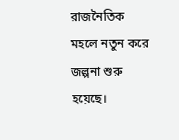রাজনৈতিক মহলে নতুন করে জল্পনা শুরু হয়েছে।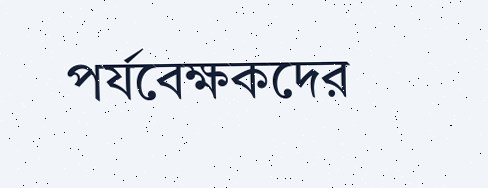পর্যবেক্ষকদের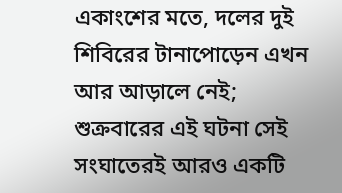একাংশের মতে, দলের দুই শিবিরের টানাপোড়েন এখন আর আড়ালে নেই; শুক্রবারের এই ঘটনা সেই সংঘাতেরই আরও একটি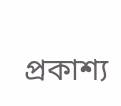প্রকাশ্য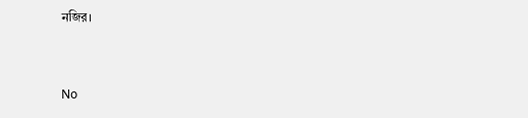নজির।


No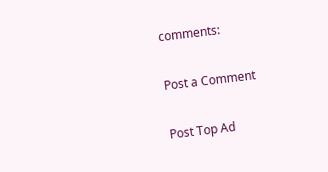comments:

Post a Comment

Post Top Ad